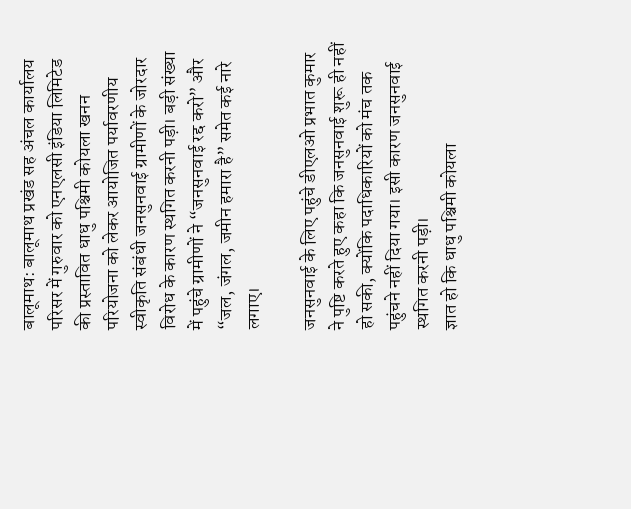बालूमाथ: बालूमाथ प्रखंड सह अंचल कार्यालय परिसर में गुरुवार को एनएलसी इंडिया लिमिटेड की प्रस्तावित धाधु पश्चिमी कोयला खनन परियोजना को लेकर आयोजित पर्यावरणीय स्वीकृति संबंधी जनसुनवाई ग्रामीणों के जोरदार विरोध के कारण स्थगित करनी पड़ी। बड़ी संख्या में पहुंचे ग्रामीणों ने “जनसुनवाई रद्द करो” और “जल, जंगल, जमीन हमारा है” समेत कई नारे लगाए।

जनसुनवाई के लिए पहुंचे डीएलओ प्रभात कुमार ने पुष्टि करते हुए कहा कि जनसुनवाई शुरू ही नहीं हो सकी, क्योंकि पदाधिकारियों को मंच तक पहुंचने नहीं दिया गया। इसी कारण जनसुनवाई स्थगित करनी पड़ी।
ज्ञात हो कि धाधु पश्चिमी कोयला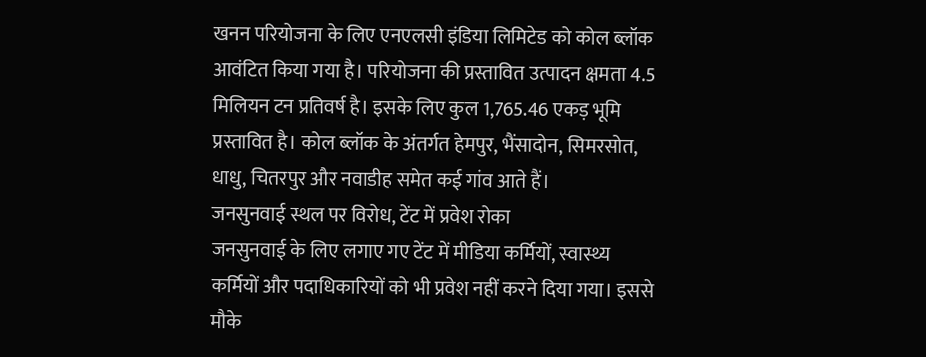खनन परियोजना के लिए एनएलसी इंडिया लिमिटेड को कोल ब्लॉक आवंटित किया गया है। परियोजना की प्रस्तावित उत्पादन क्षमता 4.5 मिलियन टन प्रतिवर्ष है। इसके लिए कुल 1,765.46 एकड़ भूमि प्रस्तावित है। कोल ब्लॉक के अंतर्गत हेमपुर, भैंसादोन, सिमरसोत, धाधु, चितरपुर और नवाडीह समेत कई गांव आते हैं।
जनसुनवाई स्थल पर विरोध, टेंट में प्रवेश रोका
जनसुनवाई के लिए लगाए गए टेंट में मीडिया कर्मियों, स्वास्थ्य कर्मियों और पदाधिकारियों को भी प्रवेश नहीं करने दिया गया। इससे मौके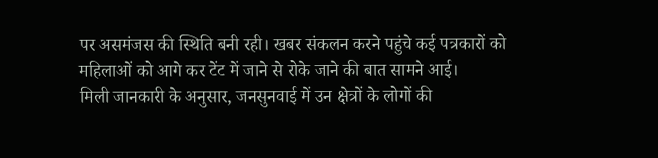पर असमंजस की स्थिति बनी रही। खबर संकलन करने पहुंचे कई पत्रकारों को महिलाओं को आगे कर टेंट में जाने से रोके जाने की बात सामने आई।
मिली जानकारी के अनुसार, जनसुनवाई में उन क्षेत्रों के लोगों की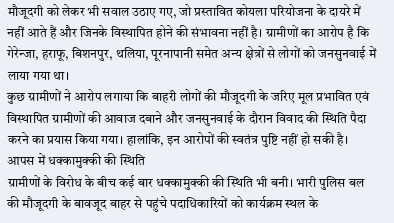मौजूदगी को लेकर भी सवाल उठाए गए, जो प्रस्तावित कोयला परियोजना के दायरे में नहीं आते हैं और जिनके विस्थापित होने की संभावना नहीं है। ग्रामीणों का आरोप है कि गेरेन्जा, हराफू, बिशनपुर, थलिया, पूरनापानी समेत अन्य क्षेत्रों से लोगों को जनसुनवाई में लाया गया था।
कुछ ग्रामीणों ने आरोप लगाया कि बाहरी लोगों की मौजूदगी के जरिए मूल प्रभावित एवं विस्थापित ग्रामीणों की आवाज दबाने और जनसुनवाई के दौरान विवाद की स्थिति पैदा करने का प्रयास किया गया। हालांकि, इन आरोपों की स्वतंत्र पुष्टि नहीं हो सकी है।
आपस में धक्कामुक्की की स्थिति
ग्रामीणों के विरोध के बीच कई बार धक्कामुक्की की स्थिति भी बनी। भारी पुलिस बल की मौजूदगी के बावजूद बाहर से पहुंचे पदाधिकारियों को कार्यक्रम स्थल के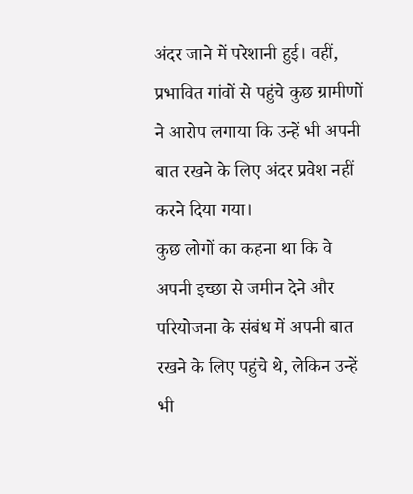अंदर जाने में परेशानी हुई। वहीं, प्रभावित गांवों से पहुंचे कुछ ग्रामीणों ने आरोप लगाया कि उन्हें भी अपनी बात रखने के लिए अंदर प्रवेश नहीं करने दिया गया।
कुछ लोगों का कहना था कि वे अपनी इच्छा से जमीन देने और परियोजना के संबंध में अपनी बात रखने के लिए पहुंचे थे, लेकिन उन्हें भी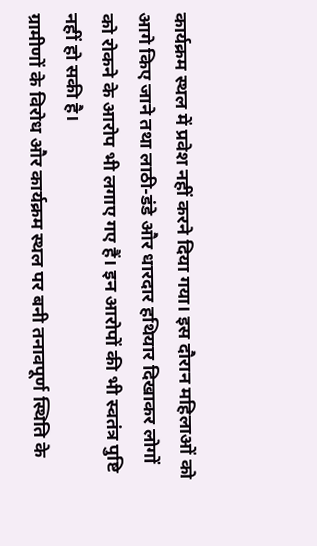कार्यक्रम स्थल में प्रवेश नहीं करने दिया गया। इस दौरान महिलाओं को आगे किए जाने तथा लाठी-डंडे और धारदार हथियार दिखाकर लोगों को रोकने के आरोप भी लगाए गए हैं। इन आरोपों की भी स्वतंत्र पुष्टि नहीं हो सकी है।
ग्रामीणों के विरोध और कार्यक्रम स्थल पर बनी तनावपूर्ण स्थिति के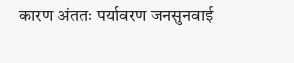कारण अंततः पर्यावरण जनसुनवाई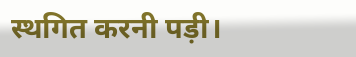स्थगित करनी पड़ी।